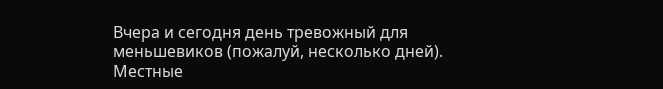Вчера и сегодня день тревожный для меньшевиков (пожалуй, несколько дней). Местные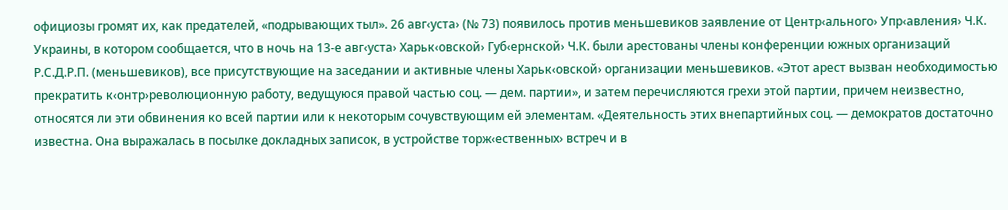официозы громят их, как предателей, «подрывающих тыл». 26 авг‹уста› (№ 73) появилось против меньшевиков заявление от Центр‹ального› Упр‹авления› Ч.К. Украины, в котором сообщается, что в ночь на 13-е авг‹уста› Харьк‹овской› Губ‹ернской› Ч.К. были арестованы члены конференции южных организаций Р.С.Д.Р.П. (меньшевиков), все присутствующие на заседании и активные члены Харьк‹овской› организации меньшевиков. «Этот арест вызван необходимостью прекратить к‹онтр›революционную работу, ведущуюся правой частью соц. — дем. партии», и затем перечисляются грехи этой партии, причем неизвестно, относятся ли эти обвинения ко всей партии или к некоторым сочувствующим ей элементам. «Деятельность этих внепартийных соц. — демократов достаточно известна. Она выражалась в посылке докладных записок, в устройстве торж‹ественных› встреч и в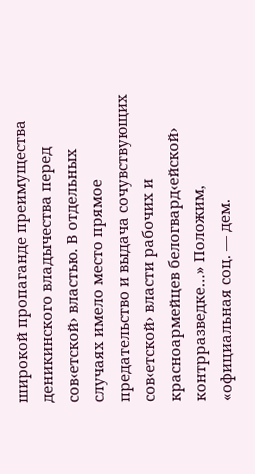широкой пропаганде преимущества деникинского владычества перед сов‹етской› властью. В отдельных случаях имело место прямое предательство и выдача сочувствующих сов‹етской› власти рабочих и красноармейцев белогвард‹ейской› контрразведке…» Положим, «официальная соц. — дем.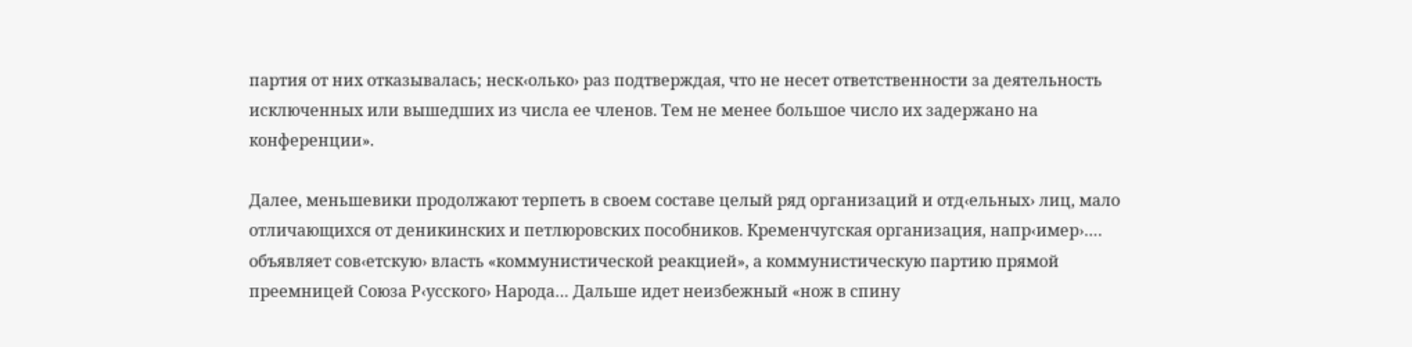партия от них отказывалась; неск‹олько› раз подтверждая, что не несет ответственности за деятельность исключенных или вышедших из числа ее членов. Тем не менее большое число их задержано на конференции».

Далее, меньшевики продолжают терпеть в своем составе целый ряд организаций и отд‹ельных› лиц, мало отличающихся от деникинских и петлюровских пособников. Кременчугская организация, напр‹имер›…. объявляет сов‹етскую› власть «коммунистической реакцией», а коммунистическую партию прямой преемницей Союза Р‹усского› Народа… Дальше идет неизбежный «нож в спину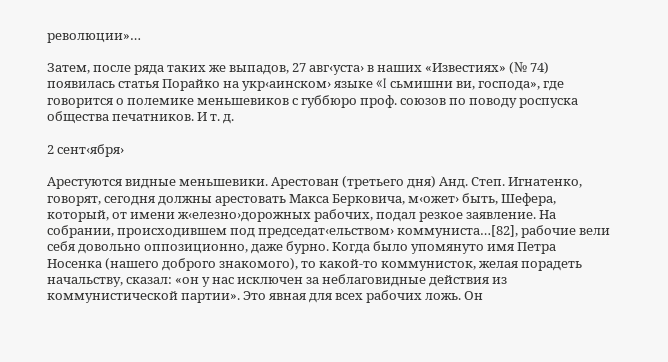революции»…

Затем, после ряда таких же выпадов, 27 авг‹уста› в наших «Известиях» (№ 74) появилась статья Порайко на укр‹аинском› языке «I сьмишни ви, господа», где говорится о полемике меньшевиков с губбюро проф. союзов по поводу роспуска общества печатников. И т. д.

2 сент‹ября›

Арестуются видные меньшевики. Арестован (третьего дня) Анд. Степ. Игнатенко, говорят, сегодня должны арестовать Макса Берковича, м‹ожет› быть, Шефера, который, от имени ж‹елезно›дорожных рабочих, подал резкое заявление. На собрании, происходившем под председат‹ельством› коммуниста…[82], рабочие вели себя довольно оппозиционно, даже бурно. Когда было упомянуто имя Петра Носенка (нашего доброго знакомого), то какой-то коммунисток, желая порадеть начальству, сказал: «он у нас исключен за неблаговидные действия из коммунистической партии». Это явная для всех рабочих ложь. Он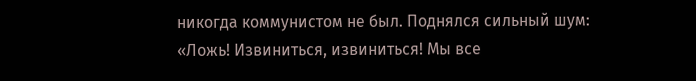никогда коммунистом не был. Поднялся сильный шум: «Ложь! Извиниться, извиниться! Мы все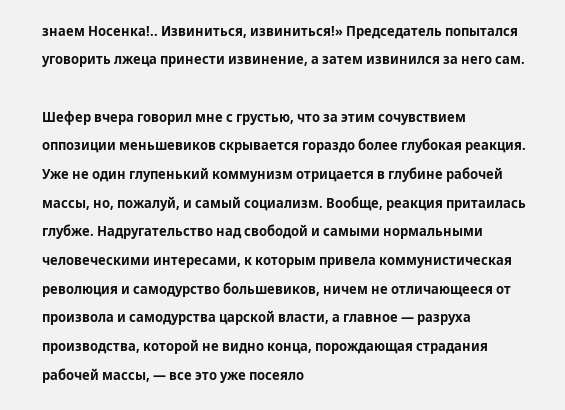знаем Носенка!.. Извиниться, извиниться!» Председатель попытался уговорить лжеца принести извинение, а затем извинился за него сам.

Шефер вчера говорил мне с грустью, что за этим сочувствием оппозиции меньшевиков скрывается гораздо более глубокая реакция. Уже не один глупенький коммунизм отрицается в глубине рабочей массы, но, пожалуй, и самый социализм. Вообще, реакция притаилась глубже. Надругательство над свободой и самыми нормальными человеческими интересами, к которым привела коммунистическая революция и самодурство большевиков, ничем не отличающееся от произвола и самодурства царской власти, а главное — разруха производства, которой не видно конца, порождающая страдания рабочей массы, — все это уже посеяло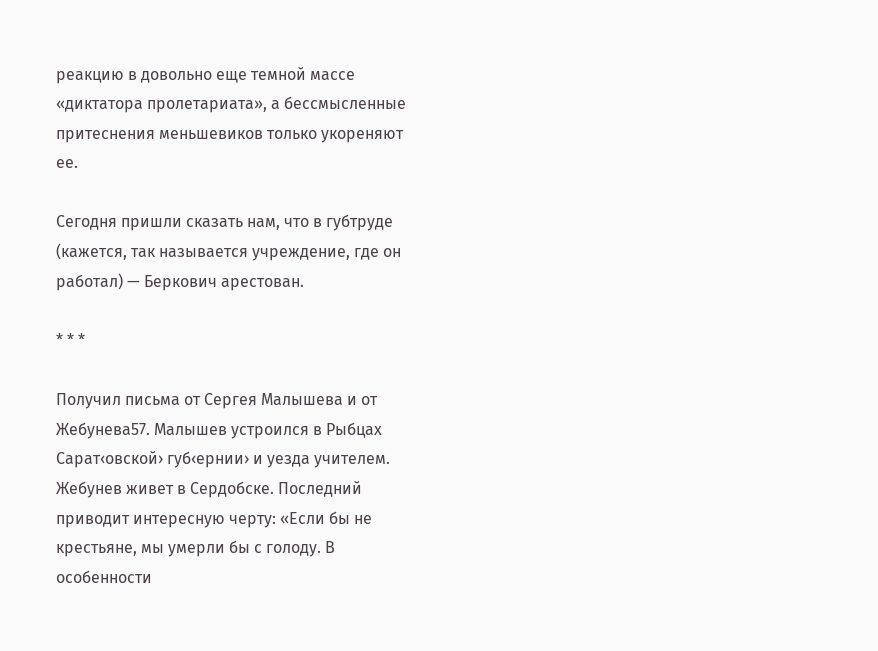реакцию в довольно еще темной массе «диктатора пролетариата», а бессмысленные притеснения меньшевиков только укореняют ее.

Сегодня пришли сказать нам, что в губтруде (кажется, так называется учреждение, где он работал) — Беркович арестован.

* * *

Получил письма от Сергея Малышева и от Жебунева57. Малышев устроился в Рыбцах Сарат‹овской› губ‹ернии› и уезда учителем. Жебунев живет в Сердобске. Последний приводит интересную черту: «Если бы не крестьяне, мы умерли бы с голоду. В особенности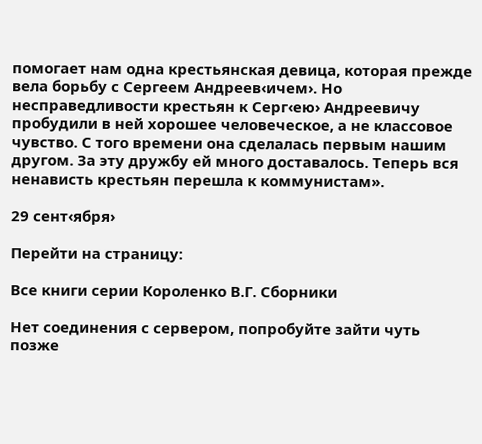помогает нам одна крестьянская девица, которая прежде вела борьбу с Сергеем Андреев‹ичем›. Но несправедливости крестьян к Серг‹ею› Андреевичу пробудили в ней хорошее человеческое, а не классовое чувство. С того времени она сделалась первым нашим другом. За эту дружбу ей много доставалось. Теперь вся ненависть крестьян перешла к коммунистам».

29 сент‹ября›

Перейти на страницу:

Все книги серии Короленко В.Г. Сборники

Нет соединения с сервером, попробуйте зайти чуть позже